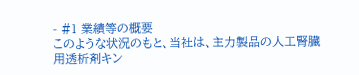- #1 業績等の概要
このような状況のもと、当社は、主力製品の人工腎臓用透析剤キン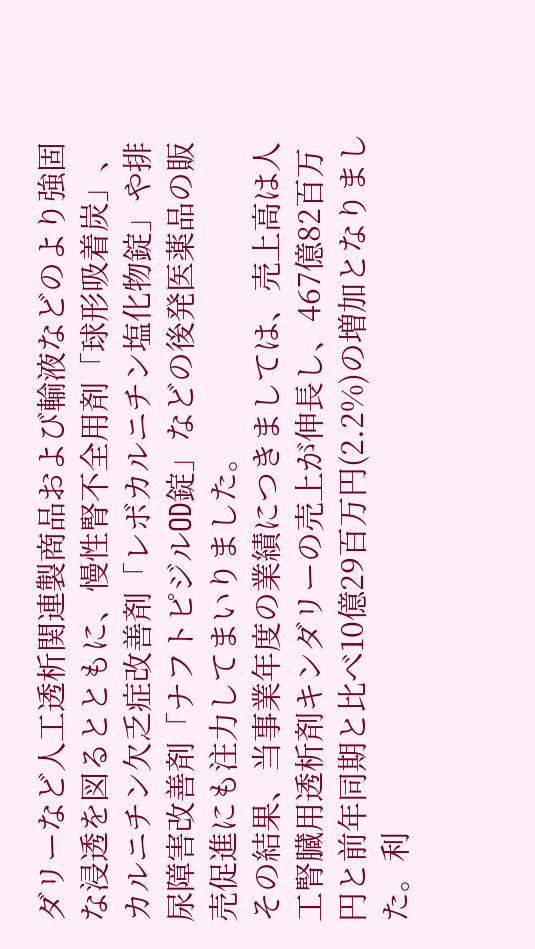ダリーなど人工透析関連製商品および輸液などのより強固な浸透を図るとともに、慢性腎不全用剤「球形吸着炭」、カルニチン欠乏症改善剤「レボカルニチン塩化物錠」や排尿障害改善剤「ナフトピジルOD錠」などの後発医薬品の販売促進にも注力してまいりました。
その結果、当事業年度の業績につきましては、売上高は人工腎臓用透析剤キンダリーの売上が伸長し、467億82百万円と前年同期と比べ10億29百万円(2.2%)の増加となりました。利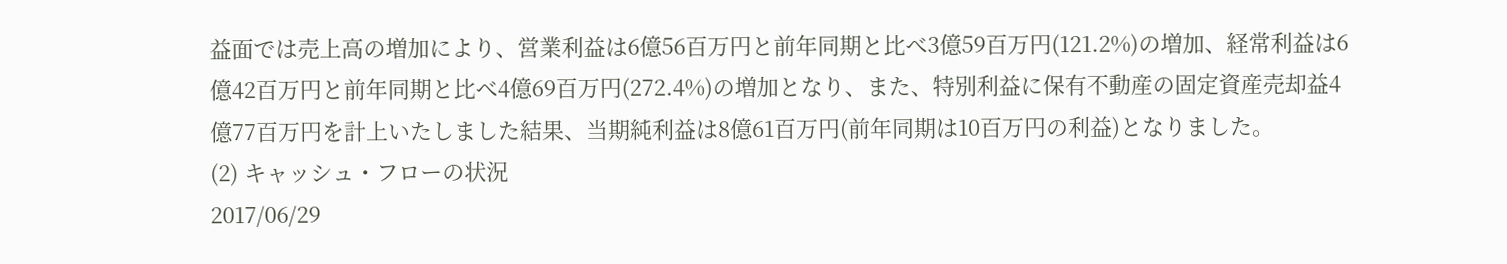益面では売上高の増加により、営業利益は6億56百万円と前年同期と比べ3億59百万円(121.2%)の増加、経常利益は6億42百万円と前年同期と比べ4億69百万円(272.4%)の増加となり、また、特別利益に保有不動産の固定資産売却益4億77百万円を計上いたしました結果、当期純利益は8億61百万円(前年同期は10百万円の利益)となりました。
(2) キャッシュ・フローの状況
2017/06/29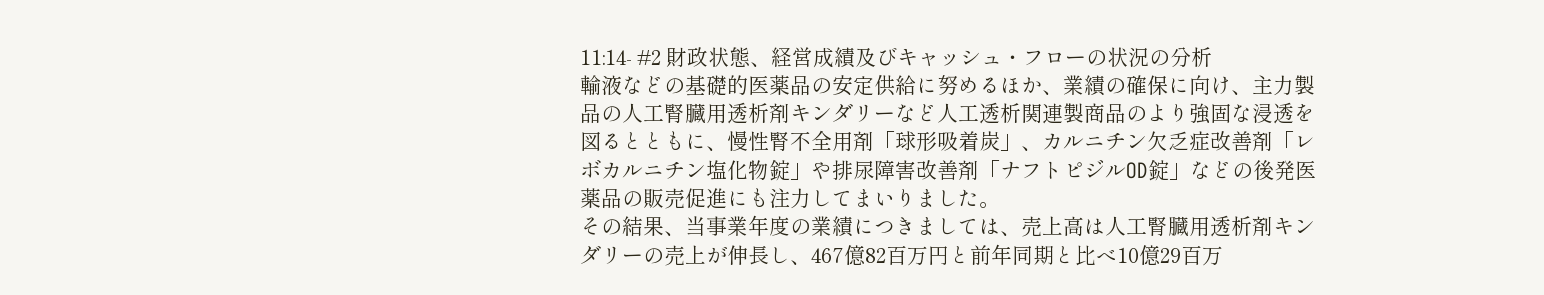11:14- #2 財政状態、経営成績及びキャッシュ・フローの状況の分析
輸液などの基礎的医薬品の安定供給に努めるほか、業績の確保に向け、主力製品の人工腎臓用透析剤キンダリーなど人工透析関連製商品のより強固な浸透を図るとともに、慢性腎不全用剤「球形吸着炭」、カルニチン欠乏症改善剤「レボカルニチン塩化物錠」や排尿障害改善剤「ナフトピジルOD錠」などの後発医薬品の販売促進にも注力してまいりました。
その結果、当事業年度の業績につきましては、売上高は人工腎臓用透析剤キンダリーの売上が伸長し、467億82百万円と前年同期と比べ10億29百万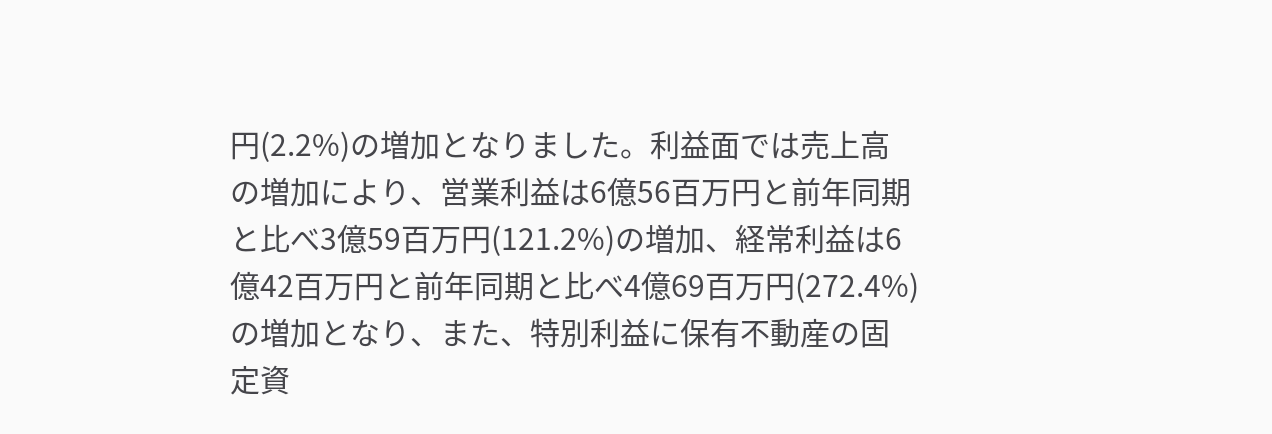円(2.2%)の増加となりました。利益面では売上高の増加により、営業利益は6億56百万円と前年同期と比べ3億59百万円(121.2%)の増加、経常利益は6億42百万円と前年同期と比べ4億69百万円(272.4%)の増加となり、また、特別利益に保有不動産の固定資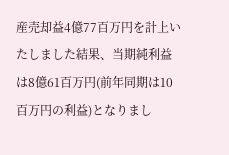産売却益4億77百万円を計上いたしました結果、当期純利益は8億61百万円(前年同期は10百万円の利益)となりまし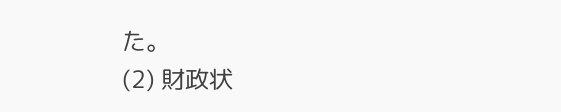た。
(2) 財政状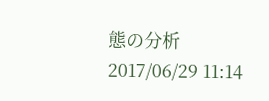態の分析
2017/06/29 11:14